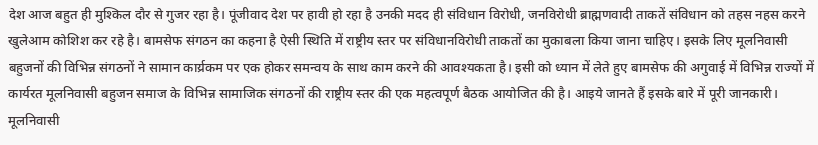देश आज बहुत ही मुश्किल दौर से गुजर रहा है। पूंजीवाद देश पर हावी हो रहा है उनकी मदद ही संविधान विरोधी, जनविरोधी ब्राह्मणवादी ताकतें संविधान को तहस नहस करने खुलेआम कोशिश कर रहे है। बामसेफ संगठन का कहना है ऐसी स्थिति में राष्ट्रीय स्तर पर संविधानविरोधी ताकतों का मुकाबला किया जाना चाहिए। इसके लिए मूलनिवासी बहुजनों की विभिन्न संगठनों ने सामान कार्य्रकम पर एक होकर समन्वय के साथ काम करने की आवश्यकता है। इसी को ध्यान में लेते हुए बामसेफ की अगुवाई में विभिन्न राज्यों में कार्यरत मूलनिवासी बहुजन समाज के विभिन्न सामाजिक संगठनों की राष्ट्रीय स्तर की एक महत्वपूर्ण बैठक आयोजित की है। आइये जानते हैं इसके बारे में पूरी जानकारी।
मूलनिवासी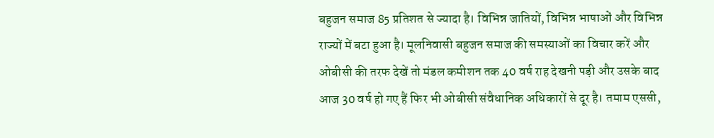बहुजन समाज 85 प्रतिशत से ज्यादा है। विभिन्न जातियों, विभिन्न भाषाओं और विभिन्न राज्यों में बटा हुआ है। मूलनिवासी बहुजन समाज की समस्याओं का विचार करें और ओबीसी की तरफ देखें तो मंडल कमीशन तक 40 वर्ष राह देखनी पड़ी और उसके बाद आज 30 वर्ष हो गए हैं फिर भी ओबीसी संवैधानिक अधिकारों से दूर है। तमाम एससी,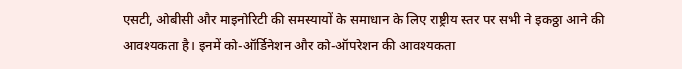एसटी, ओबीसी और माइनोरिटी की समस्यायों के समाधान के लिए राष्ट्रीय स्तर पर सभी ने इकठ्ठा आने की आवश्यकता है। इनमें को-ऑर्डिनेशन और को-ऑपरेशन की आवश्यकता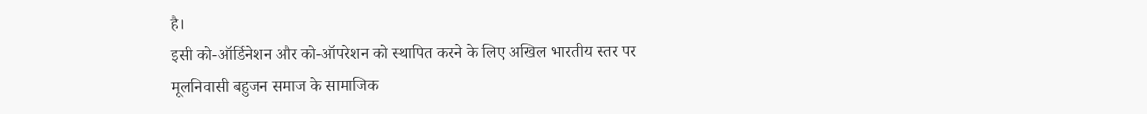है।
इसी को-ऑर्डिनेशन और को-ऑपरेशन को स्थापित करने के लिए अखिल भारतीय स्तर पर मूलनिवासी बहुजन समाज के सामाजिक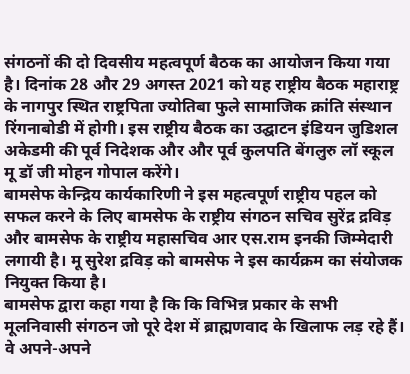संगठनों की दो दिवसीय महत्वपूर्ण बैठक का आयोजन किया गया है। दिनांक 28 और 29 अगस्त 2021 को यह राष्ट्रीय बैठक महाराष्ट्र के नागपुर स्थित राष्ट्रपिता ज्योतिबा फुले सामाजिक क्रांति संस्थान रिंगनाबोडी में होगी। इस राष्ट्रीय बैठक का उद्घाटन इंडियन जुडिशल अकेडमी की पूर्व निदेशक और और पूर्व कुलपति बेंगलुरु लॉ स्कूल मू डॉ जी मोहन गोपाल करेंगे।
बामसेफ केन्द्रिय कार्यकारिणी ने इस महत्वपूर्ण राष्ट्रीय पहल को सफल करने के लिए बामसेफ के राष्ट्रीय संगठन सचिव सुरेंद्र द्रविड़ और बामसेफ के राष्ट्रीय महासचिव आर एस.राम इनकी जिम्मेदारी लगायी है। मू सुरेश द्रविड़ को बामसेफ ने इस कार्यक्रम का संयोजक नियुक्त किया है।
बामसेफ द्वारा कहा गया है कि कि विभिन्न प्रकार के सभी मूलनिवासी संगठन जो पूरे देश में ब्राह्मणवाद के खिलाफ लड़ रहे हैं। वे अपने-अपने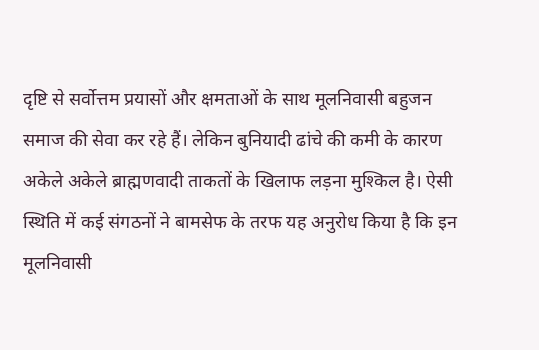दृष्टि से सर्वोत्तम प्रयासों और क्षमताओं के साथ मूलनिवासी बहुजन समाज की सेवा कर रहे हैं। लेकिन बुनियादी ढांचे की कमी के कारण अकेले अकेले ब्राह्मणवादी ताकतों के खिलाफ लड़ना मुश्किल है। ऐसी स्थिति में कई संगठनों ने बामसेफ के तरफ यह अनुरोध किया है कि इन मूलनिवासी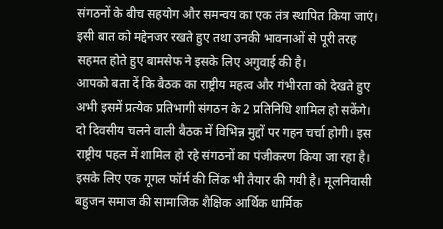संगठनों के बीच सहयोग और समन्वय का एक तंत्र स्थापित किया जाएं। इसी बात को मद्देनजर रखते हुए तथा उनकी भावनाओं से पूरी तरह सहमत होते हुए बामसेफ ने इसके लिए अगुवाई की है।
आपको बता दें कि बैठक का राष्ट्रीय महत्व और गंभीरता को देखते हुए अभी इसमें प्रत्येक प्रतिभागी संगठन के 2 प्रतिनिधि शामिल हो सकेंगे। दो दिवसीय चलने वाली बैठक में विभिन्न मुद्दों पर गहन चर्चा होगी। इस राष्ट्रीय पहल में शामिल हो रहे संगठनों का पंजीकरण किया जा रहा है। इसके लिए एक गूगल फॉर्म की लिंक भी तैयार की गयी है। मूलनिवासी बहुजन समाज की सामाजिक शैक्षिक आर्थिक धार्मिक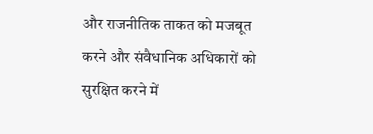और राजनीतिक ताकत को मजबूत करने और संवैधानिक अधिकारों को सुरक्षित करने में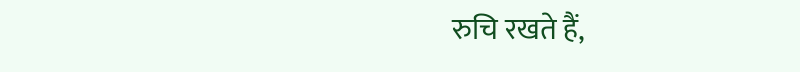रुचि रखते हैं,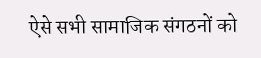ऐसे सभी सामाजिक संगठनों को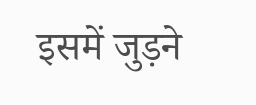इसमें जुड़ने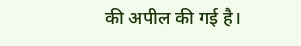की अपील की गई है।